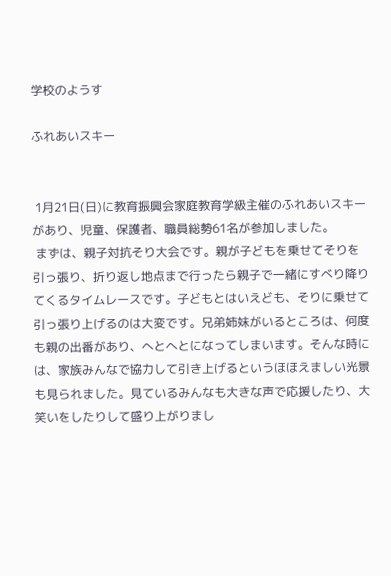学校のようす

ふれあいスキー


 1月21日(日)に教育振興会家庭教育学級主催のふれあいスキーがあり、児童、保護者、職員総勢61名が参加しました。
 まずは、親子対抗そり大会です。親が子どもを乗せてそりを引っ張り、折り返し地点まで行ったら親子で一緒にすべり降りてくるタイムレースです。子どもとはいえども、そりに乗せて引っ張り上げるのは大変です。兄弟姉妹がいるところは、何度も親の出番があり、へとへとになってしまいます。そんな時には、家族みんなで協力して引き上げるというほほえましい光景も見られました。見ているみんなも大きな声で応援したり、大笑いをしたりして盛り上がりまし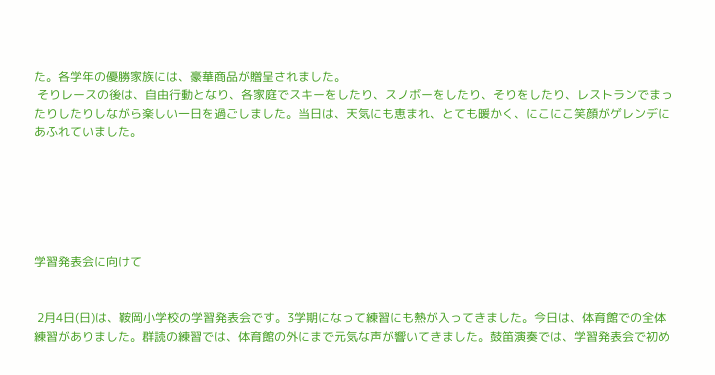た。各学年の優勝家族には、豪華商品が贈呈されました。
 そりレースの後は、自由行動となり、各家庭でスキーをしたり、スノボーをしたり、そりをしたり、レストランでまったりしたりしながら楽しい一日を過ごしました。当日は、天気にも恵まれ、とても暖かく、にこにこ笑顔がゲレンデにあふれていました。






学習発表会に向けて


 2月4日(日)は、鞍岡小学校の学習発表会です。3学期になって練習にも熱が入ってきました。今日は、体育館での全体練習がありました。群読の練習では、体育館の外にまで元気な声が響いてきました。鼓笛演奏では、学習発表会で初め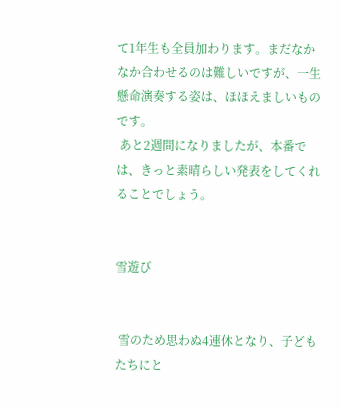て1年生も全員加わります。まだなかなか合わせるのは難しいですが、一生懸命演奏する姿は、ほほえましいものです。
 あと2週間になりましたが、本番では、きっと素晴らしい発表をしてくれることでしょう。


雪遊び


 雪のため思わぬ4連休となり、子どもたちにと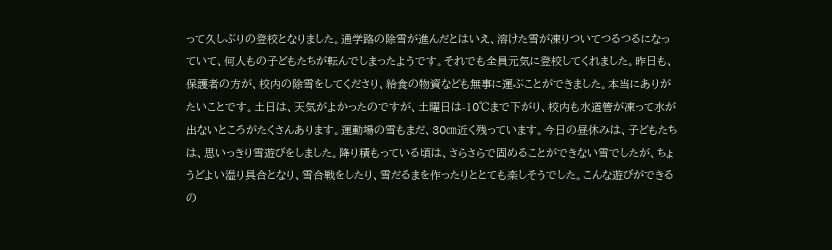って久しぶりの登校となりました。通学路の除雪が進んだとはいえ、溶けた雪が凍りついてつるつるになっていて、何人もの子どもたちが転んでしまったようです。それでも全員元気に登校してくれました。昨日も、保護者の方が、校内の除雪をしてくださり、給食の物資なども無事に運ぶことができました。本当にありがたいことです。土日は、天気がよかったのですが、土曜日は-10℃まで下がり、校内も水道管が凍って水が出ないところがたくさんあります。運動場の雪もまだ、30㎝近く残っています。今日の昼休みは、子どもたちは、思いっきり雪遊びをしました。降り積もっている頃は、さらさらで固めることができない雪でしたが、ちょうどよい湿り具合となり、雪合戦をしたり、雪だるまを作ったりととても楽しそうでした。こんな遊びができるの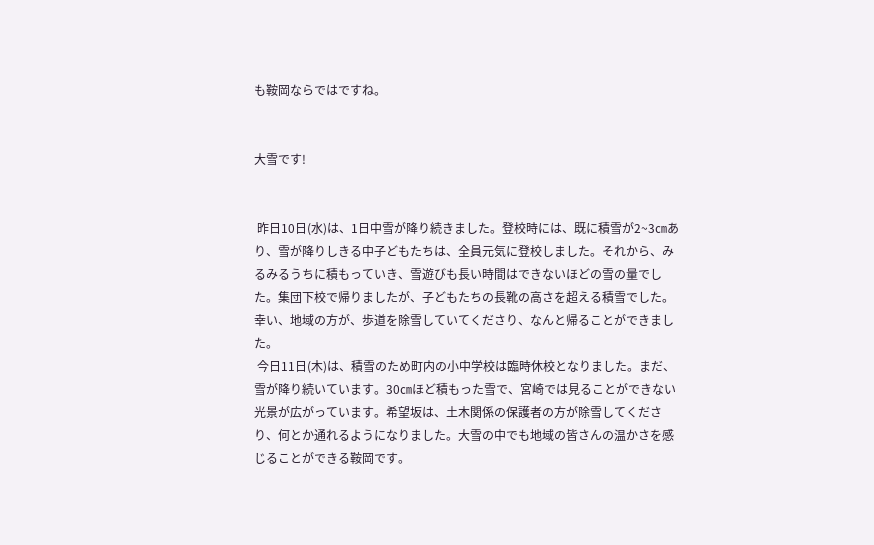も鞍岡ならではですね。


大雪です!


 昨日10日(水)は、1日中雪が降り続きました。登校時には、既に積雪が2~3㎝あり、雪が降りしきる中子どもたちは、全員元気に登校しました。それから、みるみるうちに積もっていき、雪遊びも長い時間はできないほどの雪の量でした。集団下校で帰りましたが、子どもたちの長靴の高さを超える積雪でした。幸い、地域の方が、歩道を除雪していてくださり、なんと帰ることができました。
 今日11日(木)は、積雪のため町内の小中学校は臨時休校となりました。まだ、雪が降り続いています。30㎝ほど積もった雪で、宮崎では見ることができない光景が広がっています。希望坂は、土木関係の保護者の方が除雪してくださり、何とか通れるようになりました。大雪の中でも地域の皆さんの温かさを感じることができる鞍岡です。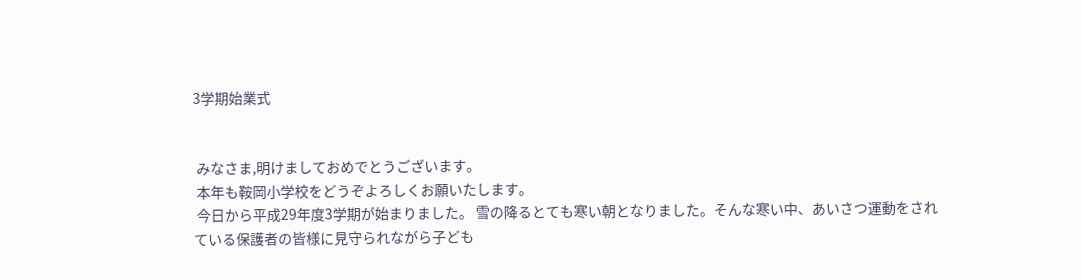3学期始業式


 みなさま,明けましておめでとうございます。
 本年も鞍岡小学校をどうぞよろしくお願いたします。
 今日から平成29年度3学期が始まりました。 雪の降るとても寒い朝となりました。そんな寒い中、あいさつ運動をされている保護者の皆様に見守られながら子ども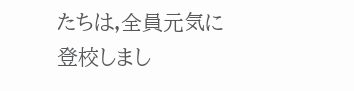たちは,全員元気に登校しまし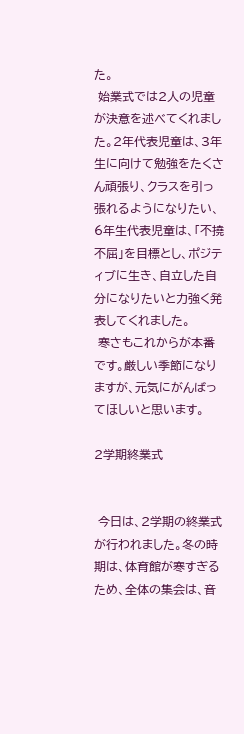た。
 始業式では2人の児童が決意を述べてくれました。2年代表児童は、3年生に向けて勉強をたくさん頑張り、クラスを引っ張れるようになりたい、6年生代表児童は、「不撓不屈」を目標とし、ポジティブに生き、自立した自分になりたいと力強く発表してくれました。
 寒さもこれからが本番です。厳しい季節になりますが、元気にがんばってほしいと思います。

2学期終業式


 今日は、2学期の終業式が行われました。冬の時期は、体育館が寒すぎるため、全体の集会は、音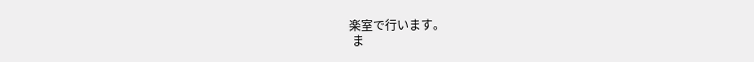楽室で行います。
 ま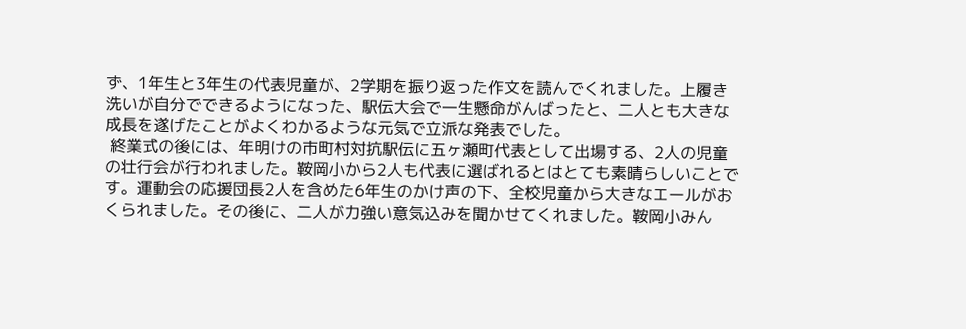ず、1年生と3年生の代表児童が、2学期を振り返った作文を読んでくれました。上履き洗いが自分でできるようになった、駅伝大会で一生懸命がんばったと、二人とも大きな成長を遂げたことがよくわかるような元気で立派な発表でした。
 終業式の後には、年明けの市町村対抗駅伝に五ヶ瀬町代表として出場する、2人の児童の壮行会が行われました。鞍岡小から2人も代表に選ばれるとはとても素晴らしいことです。運動会の応援団長2人を含めた6年生のかけ声の下、全校児童から大きなエールがおくられました。その後に、二人が力強い意気込みを聞かせてくれました。鞍岡小みん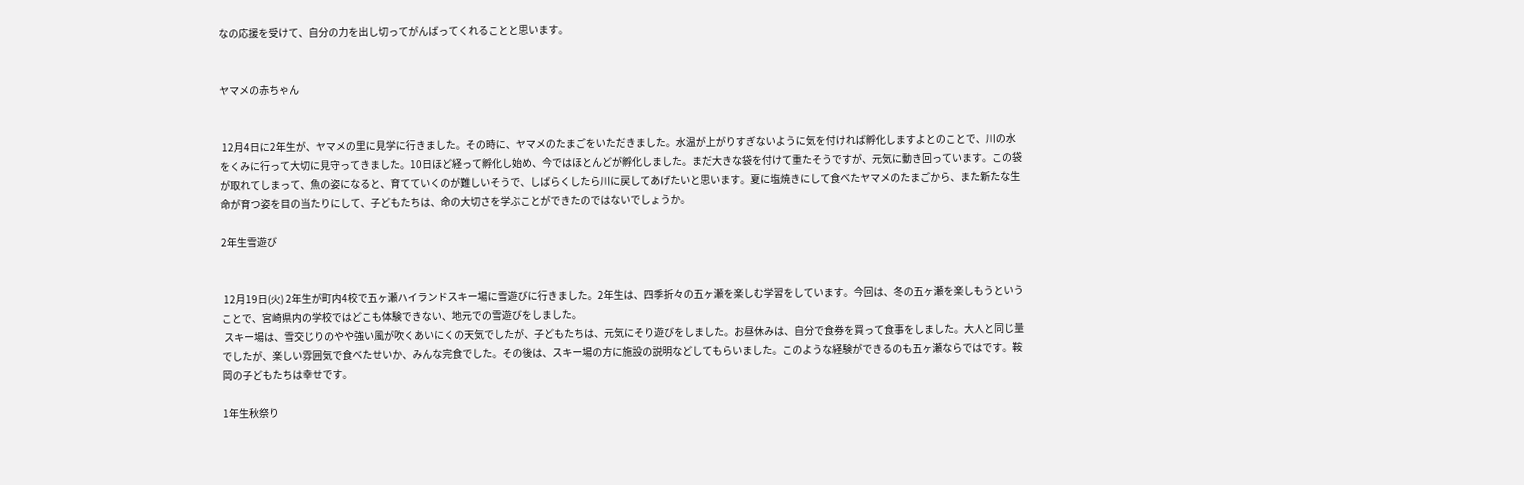なの応援を受けて、自分の力を出し切ってがんばってくれることと思います。


ヤマメの赤ちゃん


 12月4日に2年生が、ヤマメの里に見学に行きました。その時に、ヤマメのたまごをいただきました。水温が上がりすぎないように気を付ければ孵化しますよとのことで、川の水をくみに行って大切に見守ってきました。10日ほど経って孵化し始め、今ではほとんどが孵化しました。まだ大きな袋を付けて重たそうですが、元気に動き回っています。この袋が取れてしまって、魚の姿になると、育てていくのが難しいそうで、しばらくしたら川に戻してあげたいと思います。夏に塩焼きにして食べたヤマメのたまごから、また新たな生命が育つ姿を目の当たりにして、子どもたちは、命の大切さを学ぶことができたのではないでしょうか。

2年生雪遊び


 12月19日(火) 2年生が町内4校で五ヶ瀬ハイランドスキー場に雪遊びに行きました。2年生は、四季折々の五ヶ瀬を楽しむ学習をしています。今回は、冬の五ヶ瀬を楽しもうということで、宮崎県内の学校ではどこも体験できない、地元での雪遊びをしました。
 スキー場は、雪交じりのやや強い風が吹くあいにくの天気でしたが、子どもたちは、元気にそり遊びをしました。お昼休みは、自分で食券を買って食事をしました。大人と同じ量でしたが、楽しい雰囲気で食べたせいか、みんな完食でした。その後は、スキー場の方に施設の説明などしてもらいました。このような経験ができるのも五ヶ瀬ならではです。鞍岡の子どもたちは幸せです。

1年生秋祭り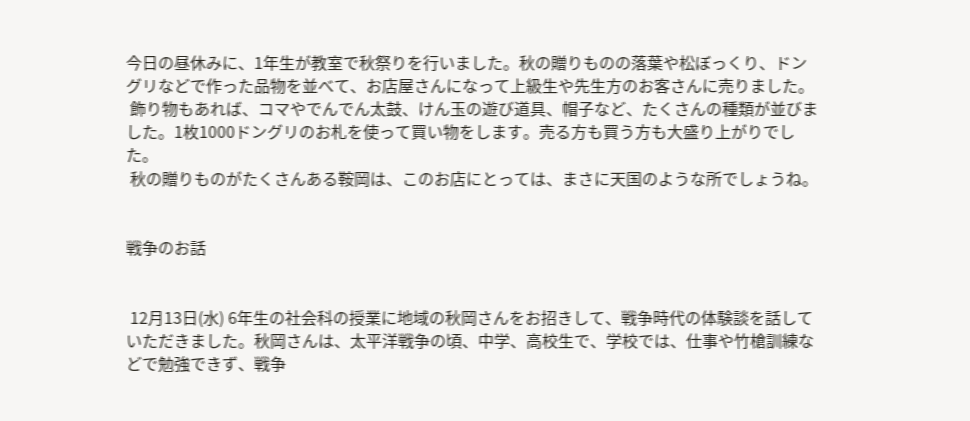今日の昼休みに、1年生が教室で秋祭りを行いました。秋の贈りものの落葉や松ぼっくり、ドングリなどで作った品物を並べて、お店屋さんになって上級生や先生方のお客さんに売りました。
 飾り物もあれば、コマやでんでん太鼓、けん玉の遊び道具、帽子など、たくさんの種類が並びました。1枚1000ドングリのお札を使って買い物をします。売る方も買う方も大盛り上がりでした。
 秋の贈りものがたくさんある鞍岡は、このお店にとっては、まさに天国のような所でしょうね。


戦争のお話


 12月13日(水) 6年生の社会科の授業に地域の秋岡さんをお招きして、戦争時代の体験談を話していただきました。秋岡さんは、太平洋戦争の頃、中学、高校生で、学校では、仕事や竹槍訓練などで勉強できず、戦争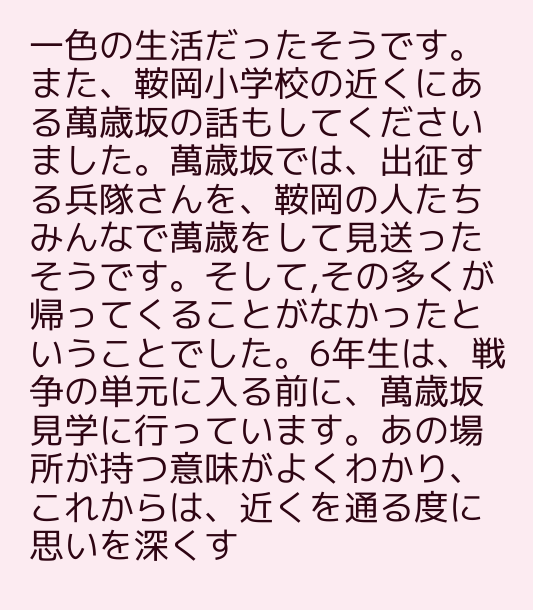一色の生活だったそうです。また、鞍岡小学校の近くにある萬歳坂の話もしてくださいました。萬歳坂では、出征する兵隊さんを、鞍岡の人たちみんなで萬歳をして見送ったそうです。そして,その多くが帰ってくることがなかったということでした。6年生は、戦争の単元に入る前に、萬歳坂見学に行っています。あの場所が持つ意味がよくわかり、これからは、近くを通る度に思いを深くす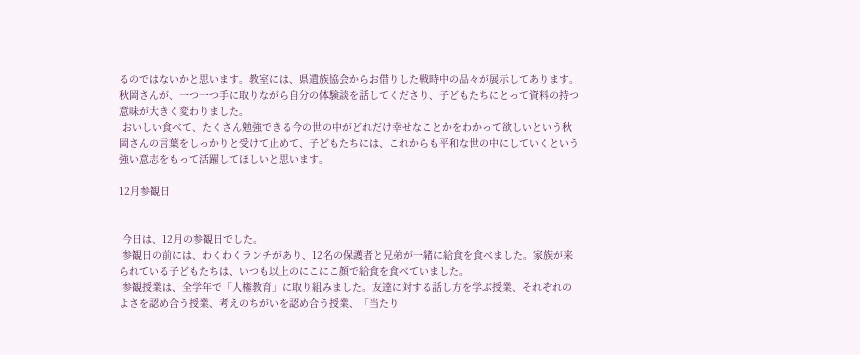るのではないかと思います。教室には、県遺族協会からお借りした戦時中の品々が展示してあります。秋岡さんが、一つ一つ手に取りながら自分の体験談を話してくださり、子どもたちにとって資料の持つ意味が大きく変わりました。
 おいしい食べて、たくさん勉強できる今の世の中がどれだけ幸せなことかをわかって欲しいという秋岡さんの言葉をしっかりと受けて止めて、子どもたちには、これからも平和な世の中にしていくという強い意志をもって活躍してほしいと思います。

12月参観日


 今日は、12月の参観日でした。
 参観日の前には、わくわくランチがあり、12名の保護者と兄弟が一緒に給食を食べました。家族が来られている子どもたちは、いつも以上のにこにこ顔で給食を食べていました。
 参観授業は、全学年で「人権教育」に取り組みました。友達に対する話し方を学ぶ授業、それぞれのよさを認め合う授業、考えのちがいを認め合う授業、「当たり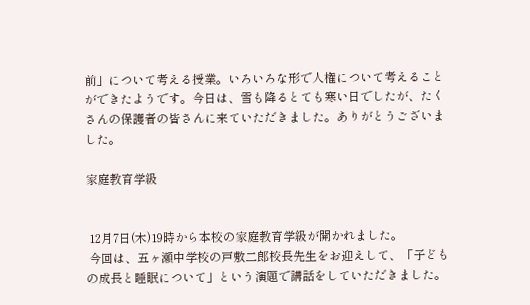前」について考える授業。いろいろな形で人権について考えることができたようです。今日は、雪も降るとても寒い日でしたが、たくさんの保護者の皆さんに来ていただきました。ありがとうございました。

家庭教育学級


 12月7日(木)19時から本校の家庭教育学級が開かれました。
 今回は、五ヶ瀬中学校の戸敷二郎校長先生をお迎えして、「子どもの成長と睡眠について」という演題で講話をしていただきました。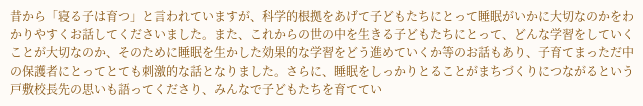昔から「寝る子は育つ」と言われていますが、科学的根拠をあげて子どもたちにとって睡眠がいかに大切なのかをわかりやすくお話してくださいました。また、これからの世の中を生きる子どもたちにとって、どんな学習をしていくことが大切なのか、そのために睡眠を生かした効果的な学習をどう進めていくか等のお話もあり、子育てまっただ中の保護者にとってとても刺激的な話となりました。さらに、睡眠をしっかりとることがまちづくりにつながるという戸敷校長先の思いも語ってくださり、みんなで子どもたちを育ててい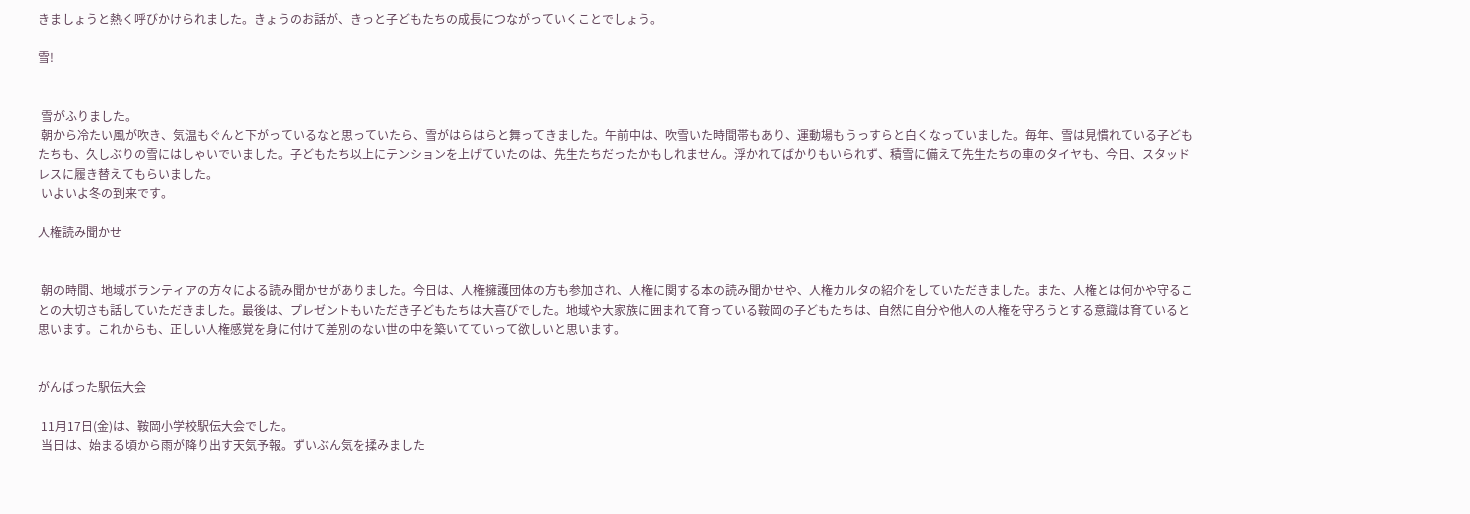きましょうと熱く呼びかけられました。きょうのお話が、きっと子どもたちの成長につながっていくことでしょう。

雪!


 雪がふりました。
 朝から冷たい風が吹き、気温もぐんと下がっているなと思っていたら、雪がはらはらと舞ってきました。午前中は、吹雪いた時間帯もあり、運動場もうっすらと白くなっていました。毎年、雪は見慣れている子どもたちも、久しぶりの雪にはしゃいでいました。子どもたち以上にテンションを上げていたのは、先生たちだったかもしれません。浮かれてばかりもいられず、積雪に備えて先生たちの車のタイヤも、今日、スタッドレスに履き替えてもらいました。
 いよいよ冬の到来です。

人権読み聞かせ


 朝の時間、地域ボランティアの方々による読み聞かせがありました。今日は、人権擁護団体の方も参加され、人権に関する本の読み聞かせや、人権カルタの紹介をしていただきました。また、人権とは何かや守ることの大切さも話していただきました。最後は、プレゼントもいただき子どもたちは大喜びでした。地域や大家族に囲まれて育っている鞍岡の子どもたちは、自然に自分や他人の人権を守ろうとする意識は育ていると思います。これからも、正しい人権感覚を身に付けて差別のない世の中を築いてていって欲しいと思います。


がんばった駅伝大会

 11月17日(金)は、鞍岡小学校駅伝大会でした。
 当日は、始まる頃から雨が降り出す天気予報。ずいぶん気を揉みました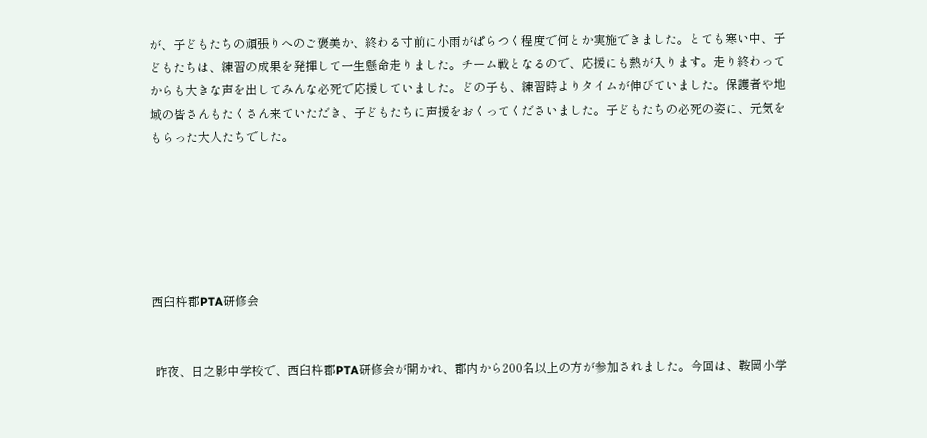が、子どもたちの頑張りへのご褒美か、終わる寸前に小雨がぱらつく程度で何とか実施できました。とても寒い中、子どもたちは、練習の成果を発揮して一生懸命走りました。チーム戦となるので、応援にも熱が入ります。走り終わってからも大きな声を出してみんな必死で応援していました。どの子も、練習時よりタイムが伸びていました。保護者や地域の皆さんもたくさん来ていただき、子どもたちに声援をおくってくださいました。子どもたちの必死の姿に、元気をもらった大人たちでした。






西臼杵郡PTA研修会


 昨夜、日之影中学校で、西臼杵郡PTA研修会が開かれ、郡内から200名以上の方が参加されました。今回は、鞍岡小学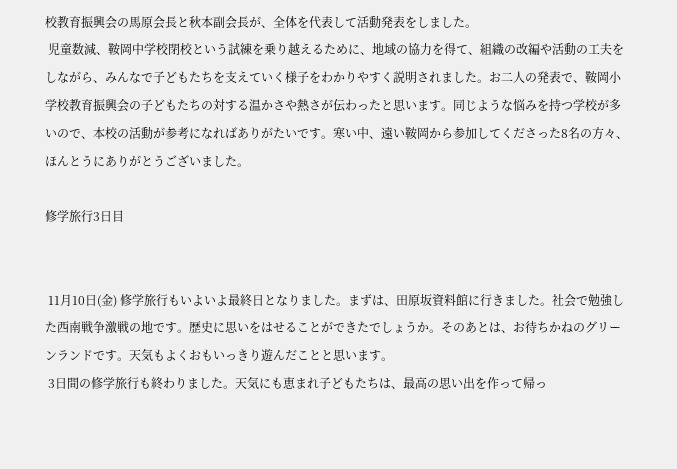校教育振興会の馬原会長と秋本副会長が、全体を代表して活動発表をしました。
 児童数減、鞍岡中学校閉校という試練を乗り越えるために、地域の協力を得て、組織の改編や活動の工夫をしながら、みんなで子どもたちを支えていく様子をわかりやすく説明されました。お二人の発表で、鞍岡小学校教育振興会の子どもたちの対する温かさや熱さが伝わったと思います。同じような悩みを持つ学校が多いので、本校の活動が参考になればありがたいです。寒い中、遠い鞍岡から参加してくださった8名の方々、ほんとうにありがとうございました。

修学旅行3日目


 11月10日(金) 修学旅行もいよいよ最終日となりました。まずは、田原坂資料館に行きました。社会で勉強した西南戦争激戦の地です。歴史に思いをはせることができたでしょうか。そのあとは、お待ちかねのグリーンランドです。天気もよくおもいっきり遊んだことと思います。
 3日間の修学旅行も終わりました。天気にも恵まれ子どもたちは、最高の思い出を作って帰っ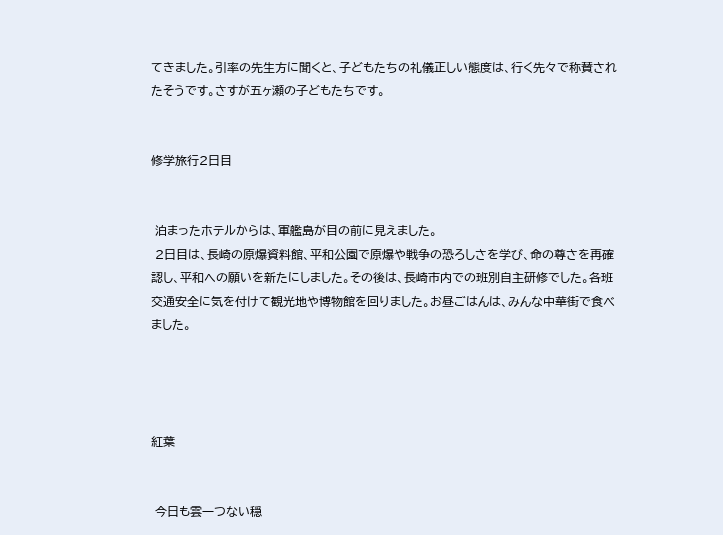てきました。引率の先生方に聞くと、子どもたちの礼儀正しい態度は、行く先々で称賛されたそうです。さすが五ヶ瀬の子どもたちです。


修学旅行2日目


 泊まったホテルからは、軍艦島が目の前に見えました。
 2日目は、長崎の原爆資料館、平和公園で原爆や戦争の恐ろしさを学び、命の尊さを再確認し、平和への願いを新たにしました。その後は、長崎市内での班別自主研修でした。各班交通安全に気を付けて観光地や博物館を回りました。お昼ごはんは、みんな中華街で食べました。




紅葉


 今日も雲一つない穏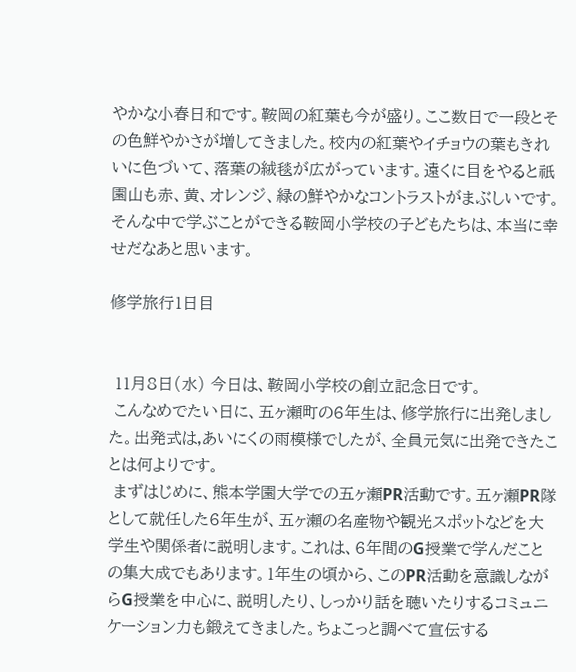やかな小春日和です。鞍岡の紅葉も今が盛り。ここ数日で一段とその色鮮やかさが増してきました。校内の紅葉やイチョウの葉もきれいに色づいて、落葉の絨毯が広がっています。遠くに目をやると祇園山も赤、黄、オレンジ、緑の鮮やかなコントラストがまぶしいです。そんな中で学ぶことができる鞍岡小学校の子どもたちは、本当に幸せだなあと思います。

修学旅行1日目


 11月8日(水) 今日は、鞍岡小学校の創立記念日です。
 こんなめでたい日に、五ヶ瀬町の6年生は、修学旅行に出発しました。出発式は,あいにくの雨模様でしたが、全員元気に出発できたことは何よりです。
 まずはじめに、熊本学園大学での五ヶ瀬PR活動です。五ヶ瀬PR隊として就任した6年生が、五ヶ瀬の名産物や観光スポットなどを大学生や関係者に説明します。これは、6年間のG授業で学んだことの集大成でもあります。1年生の頃から、このPR活動を意識しながらG授業を中心に、説明したり、しっかり話を聴いたりするコミュニケーション力も鍛えてきました。ちょこっと調べて宣伝する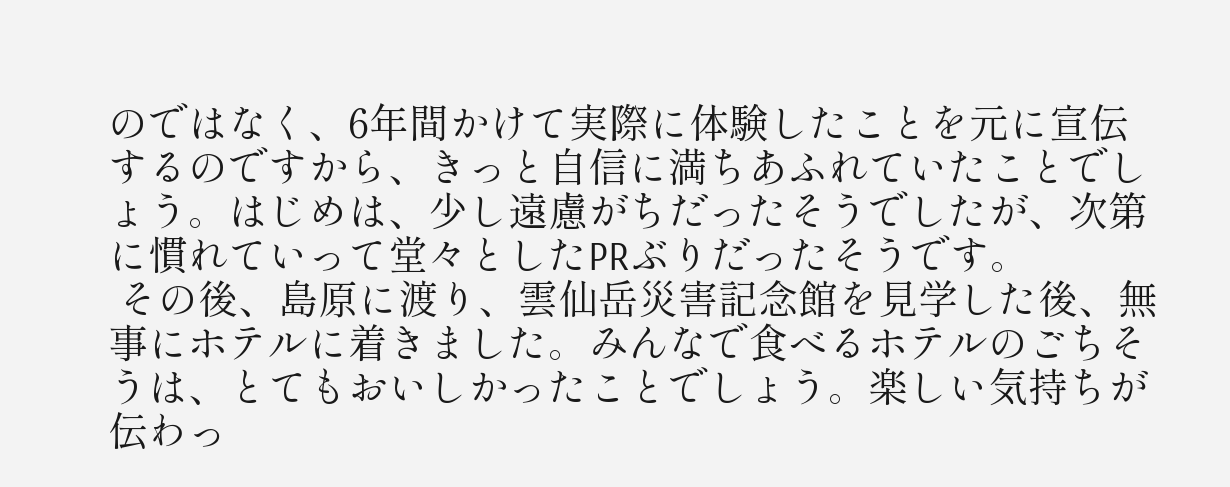のではなく、6年間かけて実際に体験したことを元に宣伝するのですから、きっと自信に満ちあふれていたことでしょう。はじめは、少し遠慮がちだったそうでしたが、次第に慣れていって堂々としたPRぶりだったそうです。
 その後、島原に渡り、雲仙岳災害記念館を見学した後、無事にホテルに着きました。みんなで食べるホテルのごちそうは、とてもおいしかったことでしょう。楽しい気持ちが伝わっ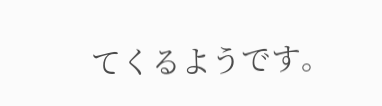てくるようです。